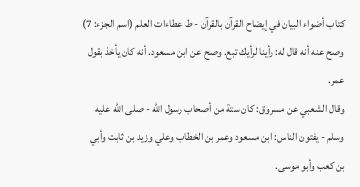كتاب أضواء البيان في إيضاح القرآن بالقرآن - ط عطاءات العلم (اسم الجزء: 7)
وصح عنه أنه قال له: رأينا لرأيك تبع. وصح عن ابن مسعود. أنه كان يأخذ بقول عمر.
وقال الشعبي عن مسروق: كان ستة من أصحاب رسول الله - صلى الله عليه وسلم - يفتون الناس: ابن مسعود وعمر بن الخطاب وعلي وزيد بن ثابت وأبي بن كعب وأبو موسى.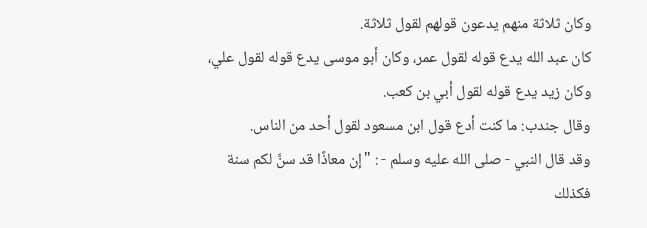وكان ثلاثة منهم يدعون قولهم لقول ثلاثة.
كان عبد الله يدع قوله لقول عمر، وكان أبو موسى يدع قوله لقول علي، وكان زيد يدع قوله لقول أبي بن كعب.
وقال جندب: ما كنت أدع قول ابن مسعود لقول أحد من الناس.
وقد قال النبي - صلى الله عليه وسلم - : "إن معاذًا قد سنَّ لكم سنة فكذلك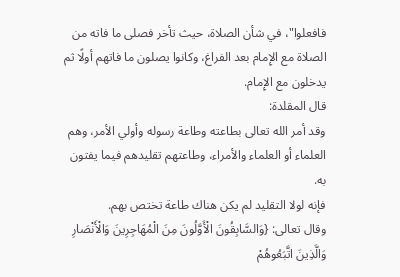فافعلوا"، في شأن الصلاة، حيث تأخر فصلى ما فاته من الصلاة مع الإِمام بعد الفراغ، وكانوا يصلون ما فاتهم أولًا ثم يدخلون مع الإِمام.
قال المقلدة:
وقد أمر الله تعالى بطاعته وطاعة رسوله وأولي الأمر، وهم العلماء أو العلماء والأمراء، وطاعتهم تقليدهم فيما يفتون به.
فإنه لولا التقليد لم يكن هناك طاعة تختص بهم.
وقال تعالى: {وَالسَّابِقُونَ الْأَوَّلُونَ مِنَ الْمُهَاجِرِينَ وَالْأَنْصَارِ وَالَّذِينَ اتَّبَعُوهُمْ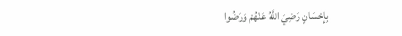بِإِحْسَانٍ رَضِيَ اللَّهُ عَنْهُمْ وَرَضُوا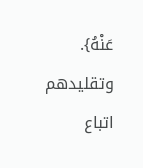عَنْهُ}.
وتقليدهم اتباع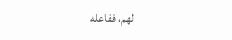لهم، ففاعله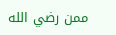ممن رضي الله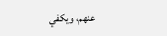عنهم، ويكفي